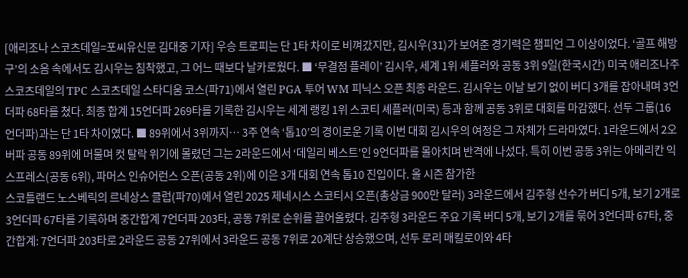[애리조나 스코츠데일=포씨유신문 김대중 기자] 우승 트로피는 단 1타 차이로 비껴갔지만, 김시우(31)가 보여준 경기력은 챔피언 그 이상이었다. ‘골프 해방구’의 소음 속에서도 김시우는 침착했고, 그 어느 때보다 날카로웠다. ■ ‘무결점 플레이’ 김시우, 세계 1위 셰플러와 공동 3위 9일(한국시간) 미국 애리조나주 스코츠데일의 TPC 스코츠데일 스타디움 코스(파71)에서 열린 PGA 투어 WM 피닉스 오픈 최종 라운드. 김시우는 이날 보기 없이 버디 3개를 잡아내며 3언더파 68타를 쳤다. 최종 합계 15언더파 269타를 기록한 김시우는 세계 랭킹 1위 스코티 셰플러(미국) 등과 함께 공동 3위로 대회를 마감했다. 선두 그룹(16언더파)과는 단 1타 차이였다. ■ 89위에서 3위까지… 3주 연속 ‘톱10’의 경이로운 기록 이번 대회 김시우의 여정은 그 자체가 드라마였다. 1라운드에서 2오버파 공동 89위에 머물며 컷 탈락 위기에 몰렸던 그는 2라운드에서 ‘데일리 베스트’인 9언더파를 몰아치며 반격에 나섰다. 특히 이번 공동 3위는 아메리칸 익스프레스(공동 6위), 파머스 인슈어런스 오픈(공동 2위)에 이은 3개 대회 연속 톱10 진입이다. 올 시즌 참가한
스코틀랜드 노스베릭의 르네상스 클럽(파70)에서 열린 2025 제네시스 스코티시 오픈(총상금 900만 달러) 3라운드에서 김주형 선수가 버디 5개, 보기 2개로 3언더파 67타를 기록하며 중간합계 7언더파 203타, 공동 7위로 순위를 끌어올렸다. 김주형 3라운드 주요 기록 버디 5개, 보기 2개를 묶어 3언더파 67타, 중간합계: 7언더파 203타로 2라운드 공동 27위에서 3라운드 공동 7위로 20계단 상승했으며, 선두 로리 매킬로이와 4타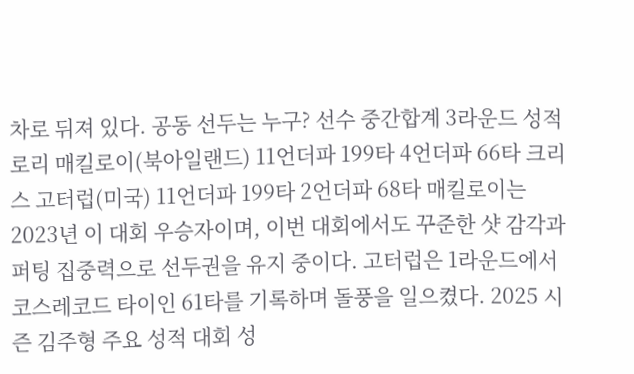차로 뒤져 있다. 공동 선두는 누구? 선수 중간합계 3라운드 성적 로리 매킬로이(북아일랜드) 11언더파 199타 4언더파 66타 크리스 고터럽(미국) 11언더파 199타 2언더파 68타 매킬로이는 2023년 이 대회 우승자이며, 이번 대회에서도 꾸준한 샷 감각과 퍼팅 집중력으로 선두권을 유지 중이다. 고터럽은 1라운드에서 코스레코드 타이인 61타를 기록하며 돌풍을 일으켰다. 2025 시즌 김주형 주요 성적 대회 성